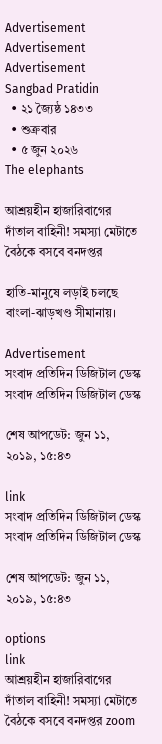Advertisement
Advertisement
Advertisement
Sangbad Pratidin
  • ২১ জ্যৈষ্ঠ ১৪৩৩
  • শুক্রবার
  • ৫ জুন ২০২৬
The elephants

আশ্রয়হীন হাজারিবাগের দাঁতাল বাহিনী! সমস্যা মেটাতে বৈঠকে বসবে বনদপ্তর

হাতি-মানুষে লড়াই চলছে বাংলা-ঝাড়খণ্ড সীমানায়।

Advertisement
সংবাদ প্রতিদিন ডিজিটাল ডেস্ক
সংবাদ প্রতিদিন ডিজিটাল ডেস্ক

শেষ আপডেট: জুন ১১, ২০১৯, ১৫:৪৩

link
সংবাদ প্রতিদিন ডিজিটাল ডেস্ক
সংবাদ প্রতিদিন ডিজিটাল ডেস্ক

শেষ আপডেট: জুন ১১, ২০১৯, ১৫:৪৩

options
link
আশ্রয়হীন হাজারিবাগের দাঁতাল বাহিনী! সমস্যা মেটাতে বৈঠকে বসবে বনদপ্তর zoom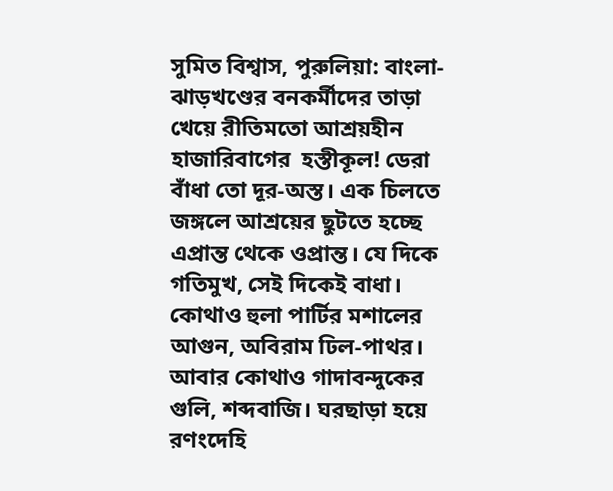সুমিত বিশ্বাস, পুরুলিয়া: বাংলা-ঝাড়খণ্ডের বনকর্মীদের তাড়া খেয়ে রীতিমতো আশ্রয়হীন হাজারিবাগের  হস্তীকূল! ডেরা বাঁধা তো দূর-অস্ত। এক চিলতে জঙ্গলে আশ্রয়ের ছুটতে হচ্ছে এপ্রান্ত থেকে ওপ্রান্ত। যে দিকে গতিমুখ, সেই দিকেই বাধা। কোথাও হুলা পার্টির মশালের আগুন, অবিরাম ঢিল-পাথর। আবার কোথাও গাদাবন্দুকের গুলি, শব্দবাজি। ঘরছাড়া হয়ে রণংদেহি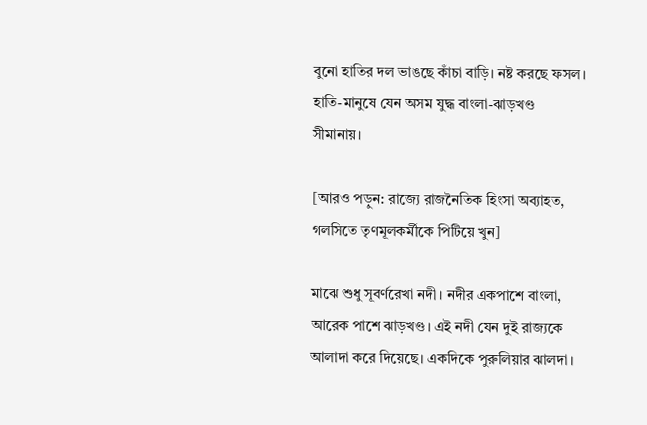বুনো হাতির দল ভাঙছে কাঁচা বাড়ি। নষ্ট করছে ফসল। হাতি-মানুষে যেন অসম যুদ্ধ বাংলা-ঝাড়খণ্ড সীমানায়।

[আরও পড়ুন: রাজ্যে রাজনৈতিক হিংসা অব্যাহত, গলসিতে তৃণমূলকর্মীকে পিটিয়ে খুন]

মাঝে শুধু সূবর্ণরেখা নদী। নদীর একপাশে বাংলা, আরেক পাশে ঝাড়খণ্ড। এই নদী যেন দুই রাজ্যকে আলাদা করে দিয়েছে। একদিকে পুরুলিয়ার ঝালদা।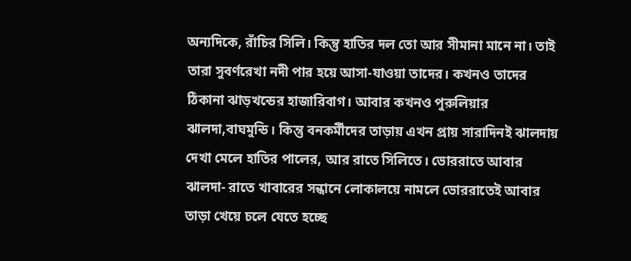অন্যদিকে, রাঁচির সিলি। কিন্তু হাতির দল তো আর সীমানা মানে না। তাই তারা সুবর্ণরেখা নদী পার হয়ে আসা-যাওয়া তাদের। কখনও তাদের ঠিকানা ঝাড়খন্ডের হাজারিবাগ। আবার কখনও পুরুলিয়ার ঝালদা,বাঘমুন্ডি। কিন্তু বনকর্মীদের তাড়ায় এখন প্রায় সারাদিনই ঝালদায় দেখা মেলে হাতির পালের, আর রাতে সিলিতে। ভোররাতে আবার ঝালদা- রাতে খাবারের সন্ধানে লোকালয়ে নামলে ভোররাতেই আবার তাড়া খেয়ে চলে যেতে হচ্ছে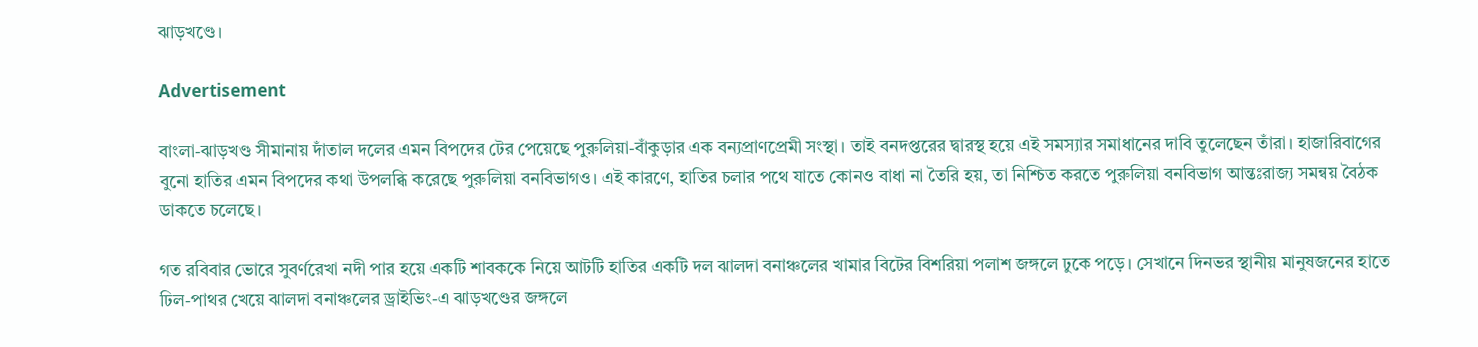ঝাড়খণ্ডে।

Advertisement

বাংলা-ঝাড়খণ্ড সীমানায় দাঁতাল দলের এমন বিপদের টের পেয়েছে পুরুলিয়া-বাঁকুড়ার এক বন্যপ্রাণপ্রেমী সংস্থা। তাই বনদপ্তরের দ্বারস্থ হয়ে এই সমস্যার সমাধানের দাবি তুলেছেন তাঁরা। হাজারিবাগের বুনো হাতির এমন বিপদের কথা উপলব্ধি করেছে পুরুলিয়া বনবিভাগও। এই কারণে, হাতির চলার পথে যাতে কোনও বাধা না তৈরি হয়, তা নিশ্চিত করতে পুরুলিয়া বনবিভাগ আন্তঃরাজ্য সমন্বয় বৈঠক ডাকতে চলেছে।

গত রবিবার ভোরে সুবর্ণরেখা নদী পার হয়ে একটি শাবককে নিয়ে আটটি হাতির একটি দল ঝালদা বনাঞ্চলের খামার বিটের বিশরিয়া পলাশ জঙ্গলে ঢুকে পড়ে। সেখানে দিনভর স্থানীয় মানুষজনের হাতে ঢিল-পাথর খেয়ে ঝালদা বনাঞ্চলের ড্রাইভিং-এ ঝাড়খণ্ডের জঙ্গলে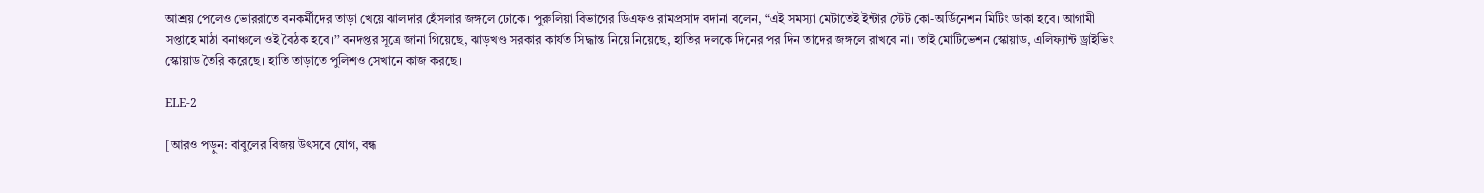আশ্রয় পেলেও ভোররাতে বনকর্মীদের তাড়া খেয়ে ঝালদার হেঁসলার জঙ্গলে ঢোকে। পুরুলিয়া বিভাগের ডিএফও রামপ্রসাদ বদানা বলেন, “এই সমস্যা মেটাতেই ইন্টার স্টেট কো-অর্ডিনেশন মিটিং ডাকা হবে। আগামী সপ্তাহে মাঠা বনাঞ্চলে ওই বৈঠক হবে।’’ বনদপ্তর সূত্রে জানা গিয়েছে, ঝাড়খণ্ড সরকার কার্যত সিদ্ধান্ত নিয়ে নিয়েছে, হাতির দলকে দিনের পর দিন তাদের জঙ্গলে রাখবে না। তাই মোটিভেশন স্কোয়াড, এলিফ্যান্ট ড্রাইভিং স্কোয়াড তৈরি করেছে। হাতি তাড়াতে পুলিশও সেখানে কাজ করছে।

ELE-2

[আরও পড়ুন: বাবুলের বিজয় উৎসবে যোগ, বন্ধ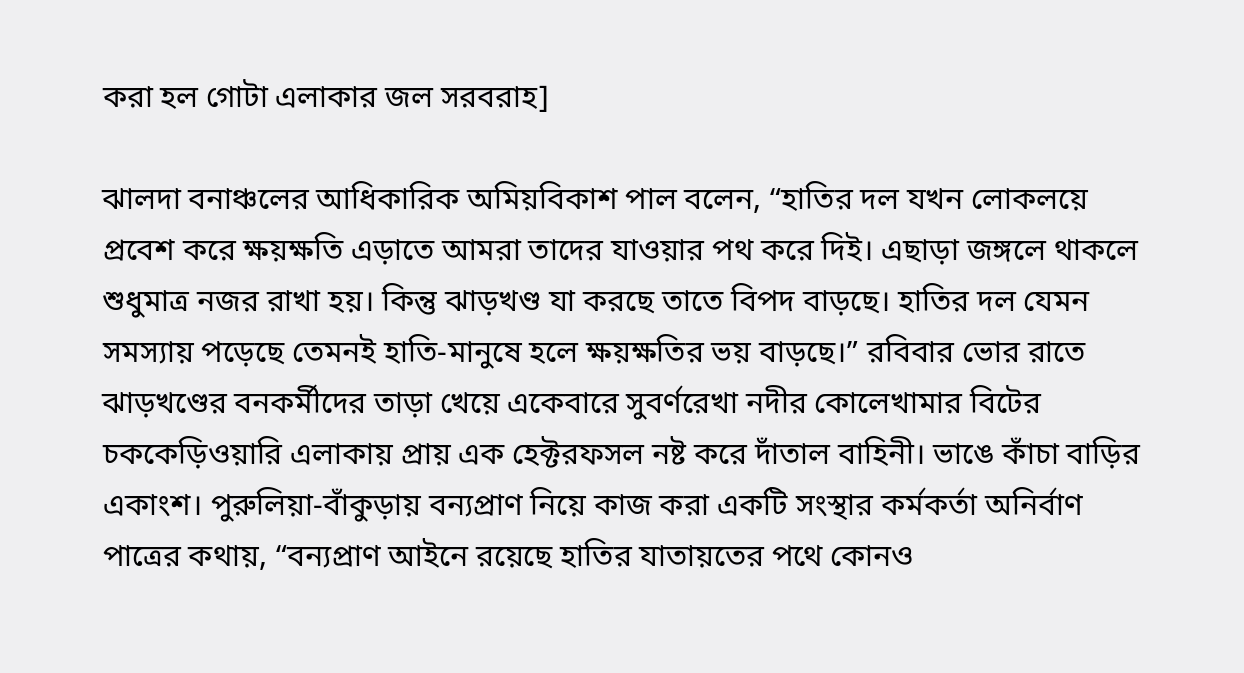করা হল গোটা এলাকার জল সরবরাহ]

ঝালদা বনাঞ্চলের আধিকারিক অমিয়বিকাশ পাল বলেন, “হাতির দল যখন লোকলয়ে প্রবেশ করে ক্ষয়ক্ষতি এড়াতে আমরা তাদের যাওয়ার পথ করে দিই। এছাড়া জঙ্গলে থাকলে শুধুমাত্র নজর রাখা হয়। কিন্তু ঝাড়খণ্ড যা করছে তাতে বিপদ বাড়ছে। হাতির দল যেমন সমস্যায় পড়েছে তেমনই হাতি-মানুষে হলে ক্ষয়ক্ষতির ভয় বাড়ছে।” রবিবার ভোর রাতে ঝাড়খণ্ডের বনকর্মীদের তাড়া খেয়ে একেবারে সুবর্ণরেখা নদীর কোলেখামার বিটের চককেড়িওয়ারি এলাকায় প্রায় এক হেক্টরফসল নষ্ট করে দাঁতাল বাহিনী। ভাঙে কাঁচা বাড়ির একাংশ। পুরুলিয়া-বাঁকুড়ায় বন্যপ্রাণ নিয়ে কাজ করা একটি সংস্থার কর্মকর্তা অনির্বাণ পাত্রের কথায়, “বন্যপ্রাণ আইনে রয়েছে হাতির যাতায়তের পথে কোনও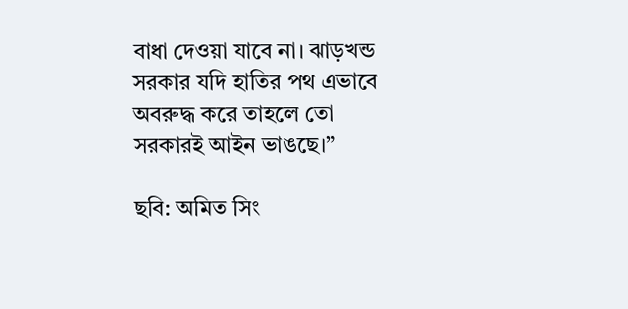বাধা দেওয়া যাবে না। ঝাড়খন্ড সরকার যদি হাতির পথ এভাবে অবরুদ্ধ করে তাহলে তো সরকারই আইন ভাঙছে।”

ছবি: অমিত সিং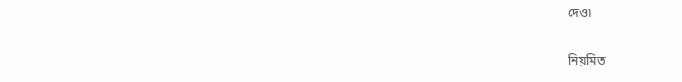দেও৷

নিয়মিত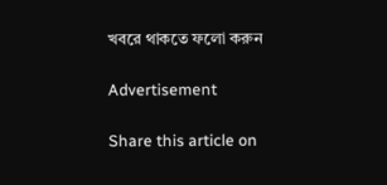খবরে থাকতে ফলো করুন

Advertisement

Share this article on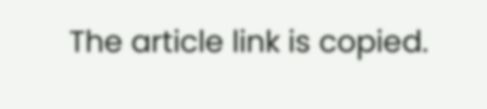The article link is copied.